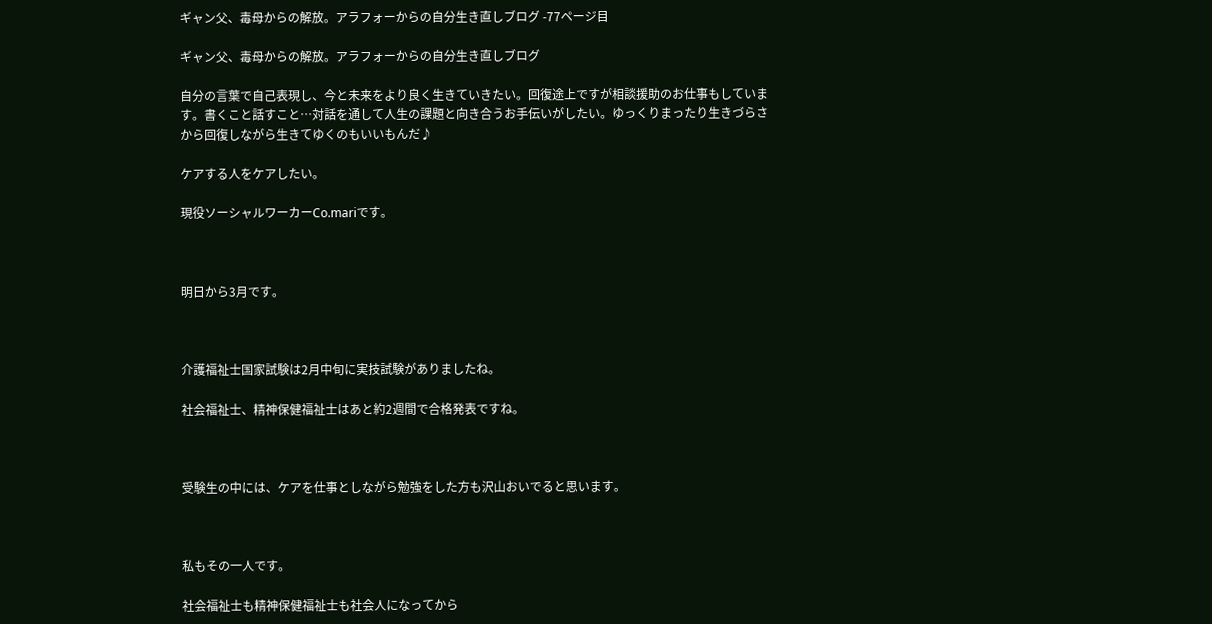ギャン父、毒母からの解放。アラフォーからの自分生き直しブログ -77ページ目

ギャン父、毒母からの解放。アラフォーからの自分生き直しブログ

自分の言葉で自己表現し、今と未来をより良く生きていきたい。回復途上ですが相談援助のお仕事もしています。書くこと話すこと…対話を通して人生の課題と向き合うお手伝いがしたい。ゆっくりまったり生きづらさから回復しながら生きてゆくのもいいもんだ♪

ケアする人をケアしたい。

現役ソーシャルワーカーCo.mariです。



明日から3月です。



介護福祉士国家試験は2月中旬に実技試験がありましたね。

社会福祉士、精神保健福祉士はあと約2週間で合格発表ですね。



受験生の中には、ケアを仕事としながら勉強をした方も沢山おいでると思います。



私もその一人です。

社会福祉士も精神保健福祉士も社会人になってから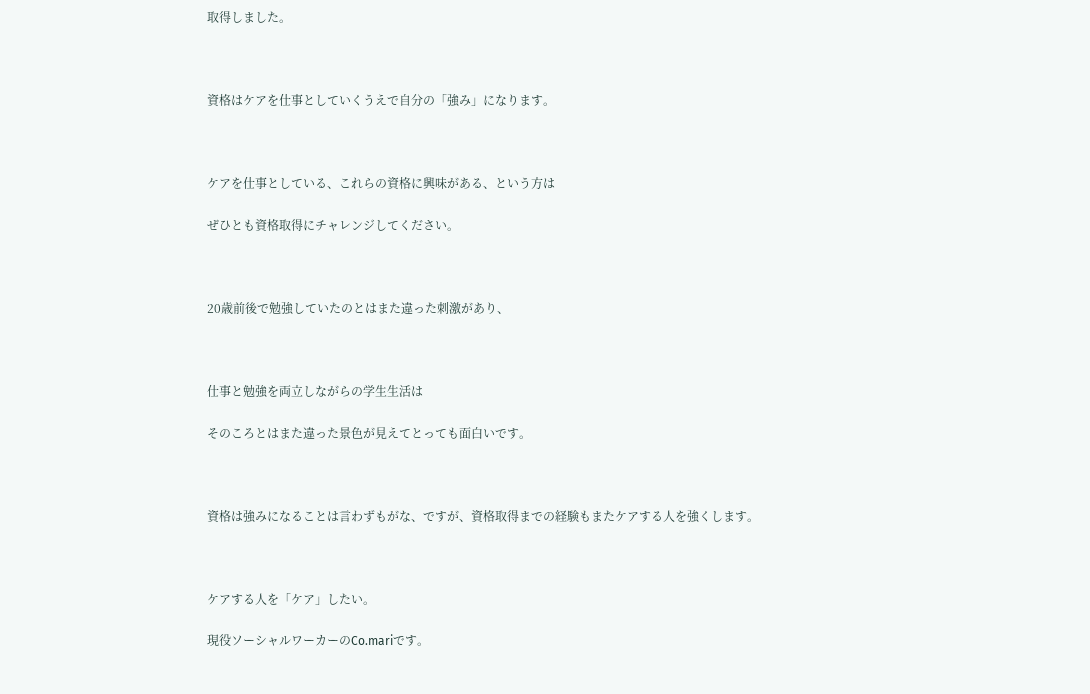取得しました。



資格はケアを仕事としていくうえで自分の「強み」になります。



ケアを仕事としている、これらの資格に興味がある、という方は

ぜひとも資格取得にチャレンジしてください。



20歳前後で勉強していたのとはまた違った刺激があり、



仕事と勉強を両立しながらの学生生活は

そのころとはまた違った景色が見えてとっても面白いです。



資格は強みになることは言わずもがな、ですが、資格取得までの経験もまたケアする人を強くします。



ケアする人を「ケア」したい。

現役ソーシャルワーカーのCo.mariです。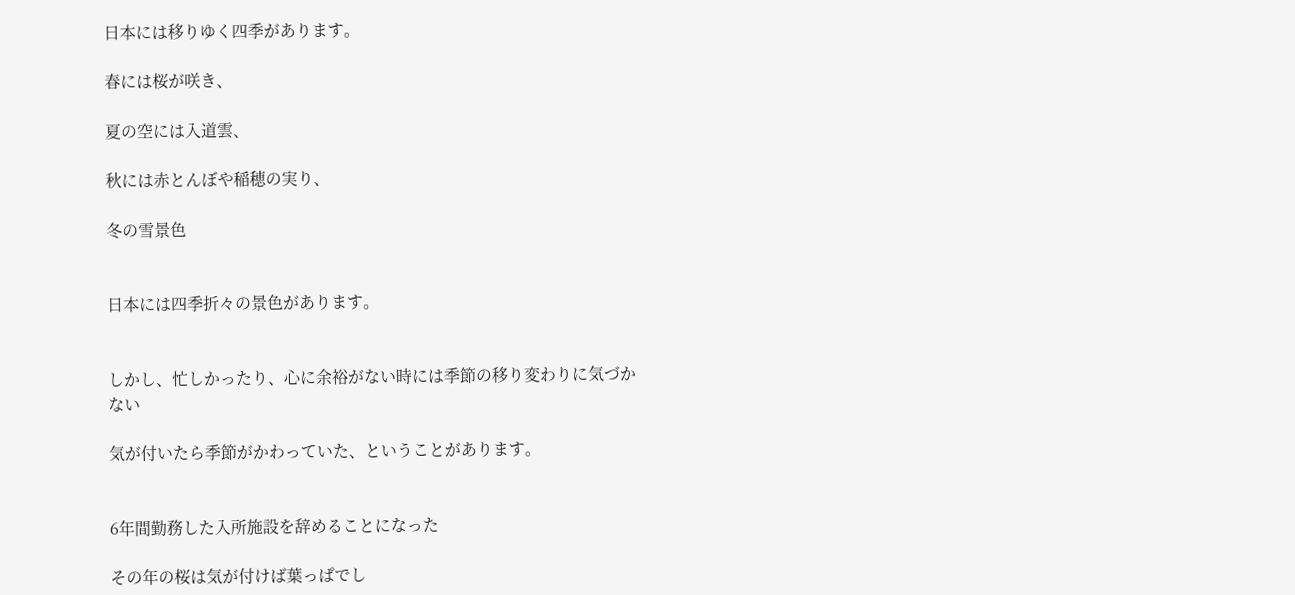日本には移りゆく四季があります。

春には桜が咲き、

夏の空には入道雲、

秋には赤とんぼや稲穂の実り、

冬の雪景色


日本には四季折々の景色があります。


しかし、忙しかったり、心に余裕がない時には季節の移り変わりに気づかない

気が付いたら季節がかわっていた、ということがあります。


6年間勤務した入所施設を辞めることになった

その年の桜は気が付けば葉っぱでし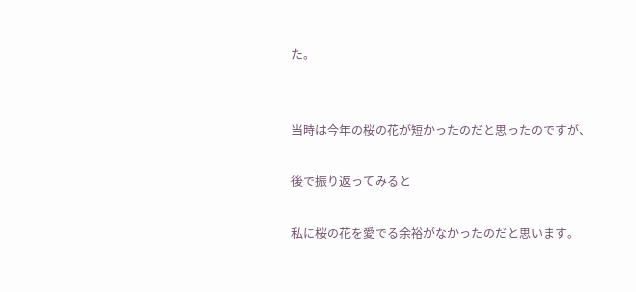た。


当時は今年の桜の花が短かったのだと思ったのですが、

後で振り返ってみると

私に桜の花を愛でる余裕がなかったのだと思います。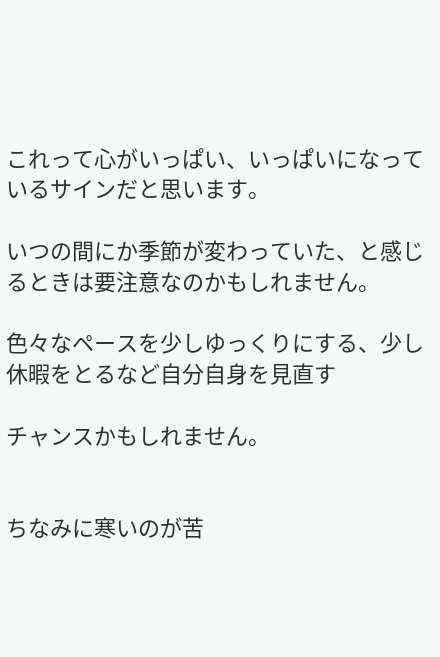これって心がいっぱい、いっぱいになっているサインだと思います。

いつの間にか季節が変わっていた、と感じるときは要注意なのかもしれません。

色々なペースを少しゆっくりにする、少し休暇をとるなど自分自身を見直す

チャンスかもしれません。


ちなみに寒いのが苦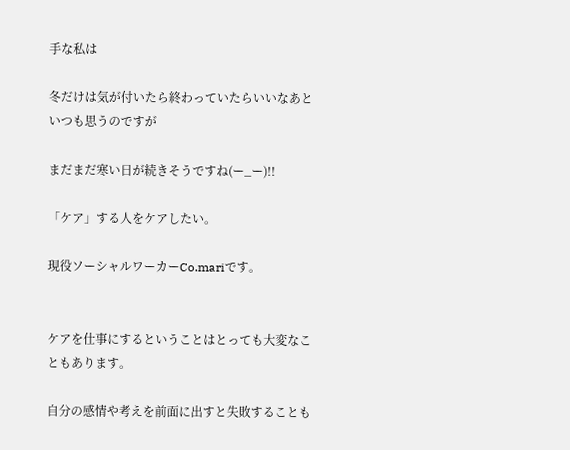手な私は

冬だけは気が付いたら終わっていたらいいなあといつも思うのですが

まだまだ寒い日が続きそうですね(ー_ー)!!

「ケア」する人をケアしたい。

現役ソーシャルワーカーCo.mariです。


ケアを仕事にするということはとっても大変なこともあります。

自分の感情や考えを前面に出すと失敗することも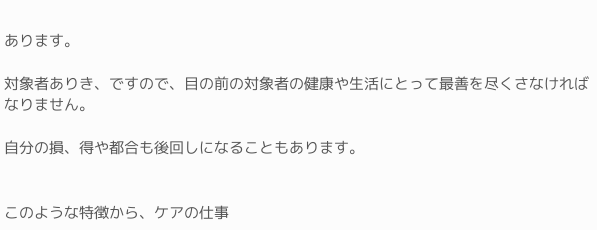あります。

対象者ありき、ですので、目の前の対象者の健康や生活にとって最善を尽くさなければなりません。

自分の損、得や都合も後回しになることもあります。


このような特徴から、ケアの仕事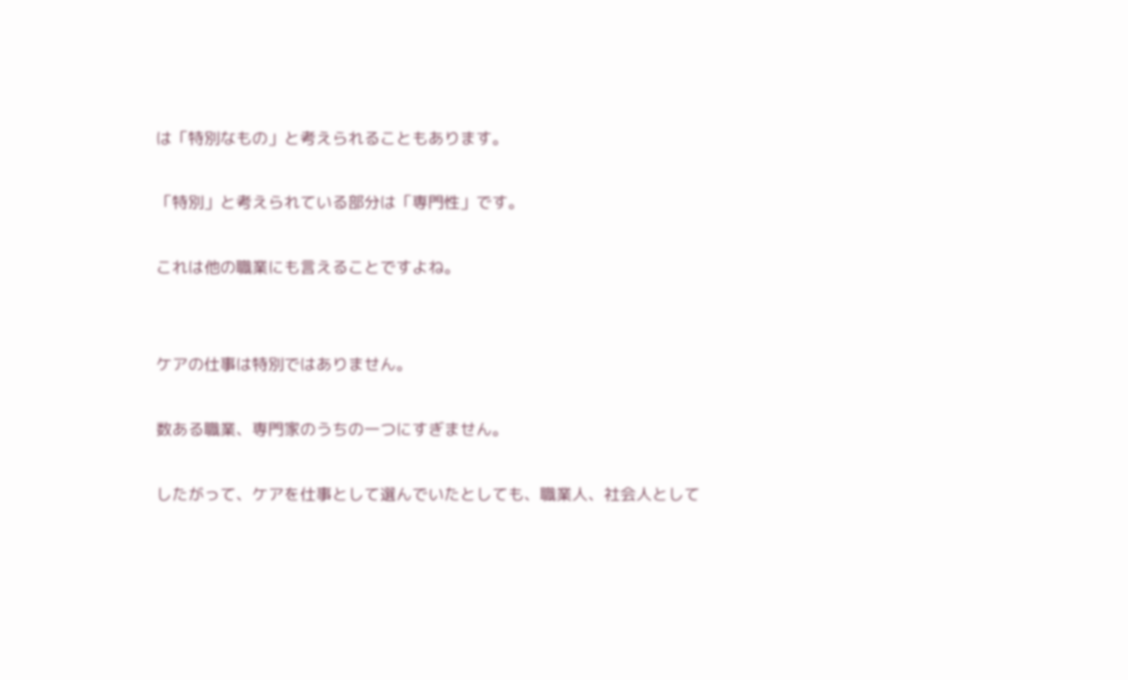は「特別なもの」と考えられることもあります。

「特別」と考えられている部分は「専門性」です。

これは他の職業にも言えることですよね。


ケアの仕事は特別ではありません。

数ある職業、専門家のうちの一つにすぎません。

したがって、ケアを仕事として選んでいたとしても、職業人、社会人として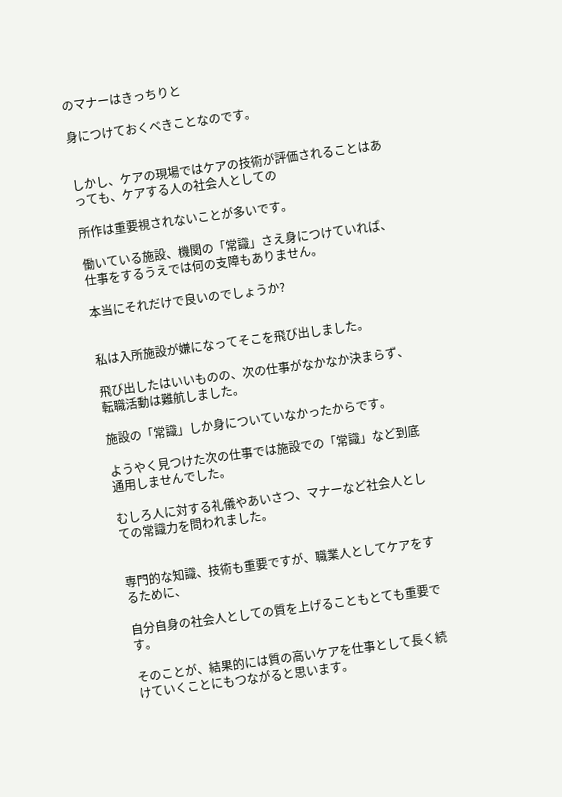のマナーはきっちりと

身につけておくべきことなのです。


しかし、ケアの現場ではケアの技術が評価されることはあっても、ケアする人の社会人としての

所作は重要視されないことが多いです。

働いている施設、機関の「常識」さえ身につけていれば、仕事をするうえでは何の支障もありません。

本当にそれだけで良いのでしょうか?


私は入所施設が嫌になってそこを飛び出しました。

飛び出したはいいものの、次の仕事がなかなか決まらず、転職活動は難航しました。

施設の「常識」しか身についていなかったからです。

ようやく見つけた次の仕事では施設での「常識」など到底通用しませんでした。

むしろ人に対する礼儀やあいさつ、マナーなど社会人としての常識力を問われました。


専門的な知識、技術も重要ですが、職業人としてケアをするために、

自分自身の社会人としての質を上げることもとても重要です。

そのことが、結果的には質の高いケアを仕事として長く続けていくことにもつながると思います。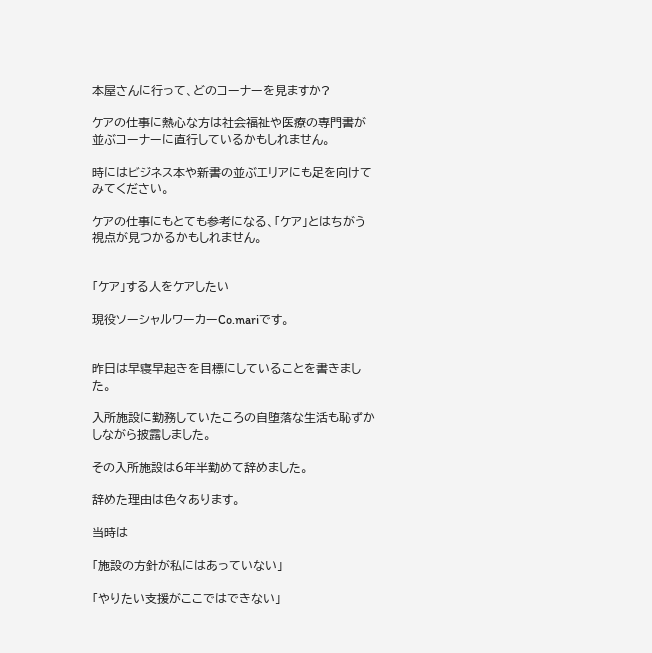本屋さんに行って、どのコーナーを見ますか?

ケアの仕事に熱心な方は社会福祉や医療の専門書が並ぶコーナーに直行しているかもしれません。

時にはビジネス本や新書の並ぶエリアにも足を向けてみてください。

ケアの仕事にもとても参考になる、「ケア」とはちがう視点が見つかるかもしれません。


「ケア」する人をケアしたい

現役ソーシャルワーカーCo.mariです。


昨日は早寝早起きを目標にしていることを書きました。

入所施設に勤務していたころの自堕落な生活も恥ずかしながら披露しました。

その入所施設は6年半勤めて辞めました。

辞めた理由は色々あります。

当時は

「施設の方針が私にはあっていない」

「やりたい支援がここではできない」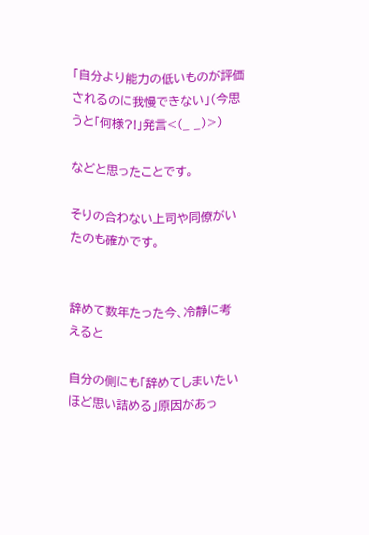「自分より能力の低いものが評価されるのに我慢できない」(今思うと「何様?!」発言<(_ _)>)

などと思ったことです。

そりの合わない上司や同僚がいたのも確かです。


辞めて数年たった今、冷静に考えると

自分の側にも「辞めてしまいたいほど思い詰める」原因があっ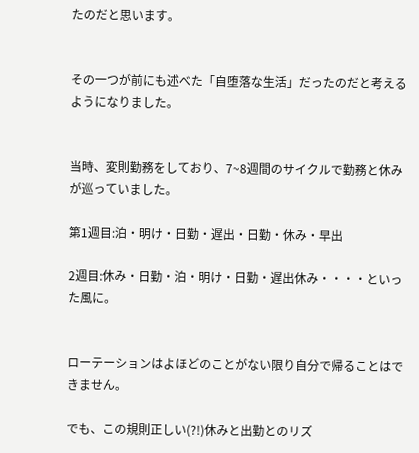たのだと思います。


その一つが前にも述べた「自堕落な生活」だったのだと考えるようになりました。


当時、変則勤務をしており、7~8週間のサイクルで勤務と休みが巡っていました。

第1週目:泊・明け・日勤・遅出・日勤・休み・早出

2週目:休み・日勤・泊・明け・日勤・遅出休み・・・・といった風に。


ローテーションはよほどのことがない限り自分で帰ることはできません。

でも、この規則正しい(?!)休みと出勤とのリズ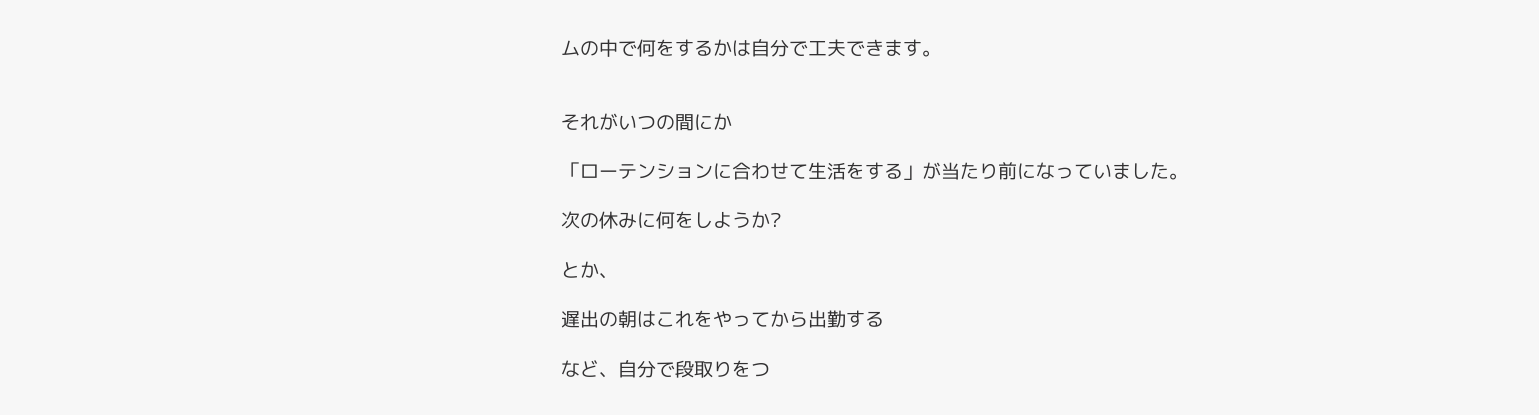ムの中で何をするかは自分で工夫できます。


それがいつの間にか

「ローテンションに合わせて生活をする」が当たり前になっていました。

次の休みに何をしようか?

とか、

遅出の朝はこれをやってから出勤する

など、自分で段取りをつ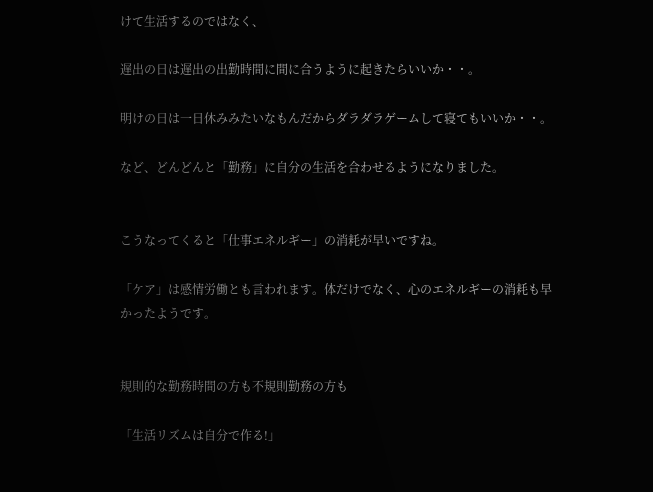けて生活するのではなく、

遅出の日は遅出の出勤時間に間に合うように起きたらいいか・・。

明けの日は一日休みみたいなもんだからダラダラゲームして寝てもいいか・・。

など、どんどんと「勤務」に自分の生活を合わせるようになりました。


こうなってくると「仕事エネルギー」の消耗が早いですね。

「ケア」は感情労働とも言われます。体だけでなく、心のエネルギーの消耗も早かったようです。


規則的な勤務時間の方も不規則勤務の方も

「生活リズムは自分で作る!」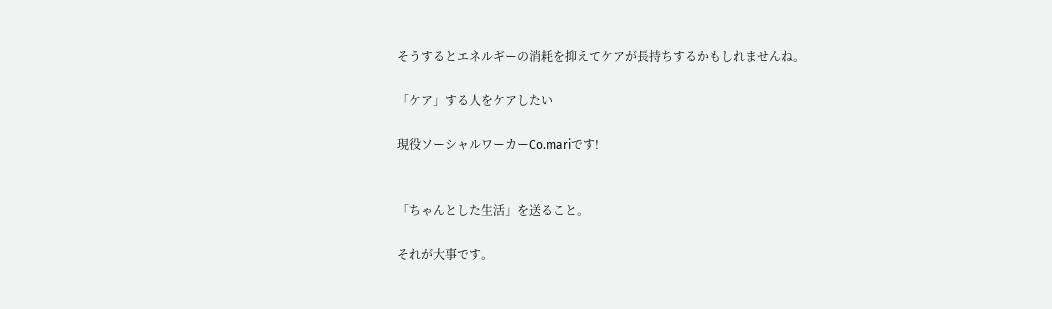そうするとエネルギーの消耗を抑えてケアが長持ちするかもしれませんね。

「ケア」する人をケアしたい

現役ソーシャルワーカーCo.mariです!


「ちゃんとした生活」を送ること。

それが大事です。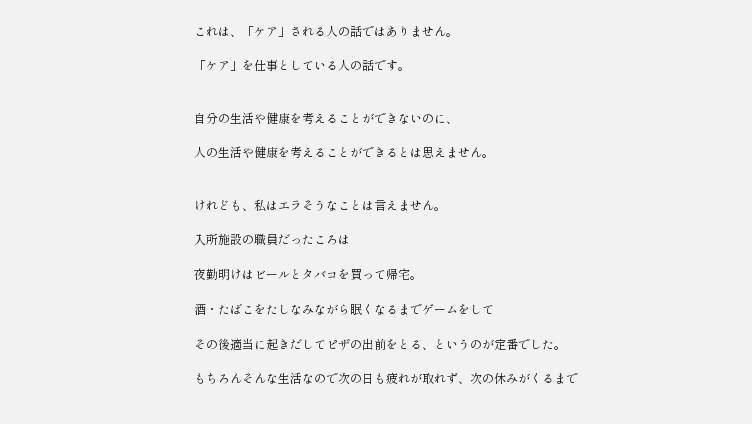これは、「ケア」される人の話ではありません。

「ケア」を仕事としている人の話です。


自分の生活や健康を考えることができないのに、

人の生活や健康を考えることができるとは思えません。


けれども、私はエラそうなことは言えません。

入所施設の職員だったころは

夜勤明けはビールとタバコを買って帰宅。

酒・たばこをたしなみながら眠くなるまでゲームをして

その後適当に起きだしてピザの出前をとる、というのが定番でした。

もちろんそんな生活なので次の日も疲れが取れず、次の休みがくるまで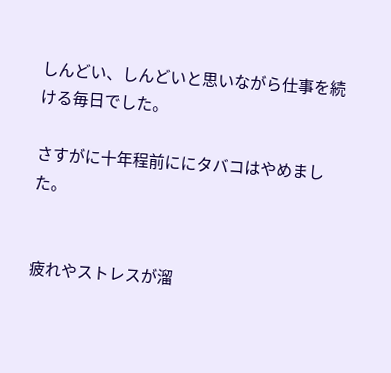しんどい、しんどいと思いながら仕事を続ける毎日でした。

さすがに十年程前ににタバコはやめました。


疲れやストレスが溜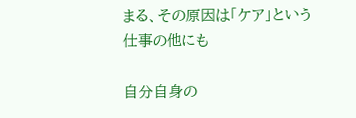まる、その原因は「ケア」という仕事の他にも

自分自身の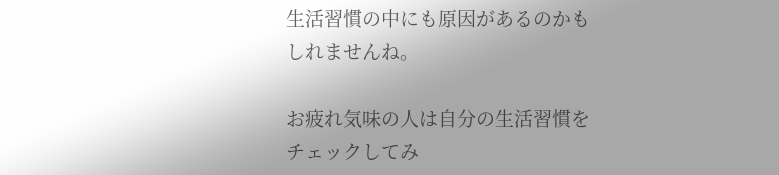生活習慣の中にも原因があるのかもしれませんね。

お疲れ気味の人は自分の生活習慣をチェックしてみ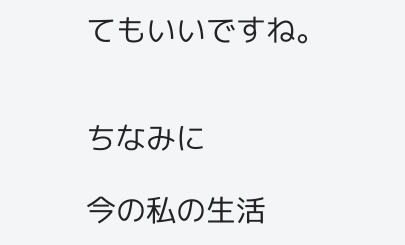てもいいですね。


ちなみに

今の私の生活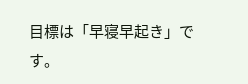目標は「早寝早起き」です。